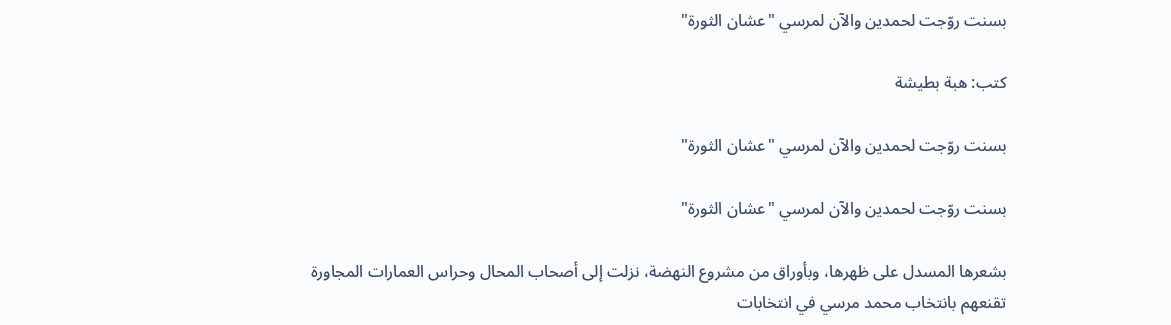بسنت روّجت لحمدين والآن لمرسي "عشان الثورة"

كتب: هبة بطيشة

بسنت روّجت لحمدين والآن لمرسي "عشان الثورة"

بسنت روّجت لحمدين والآن لمرسي "عشان الثورة"

بشعرها المسدل على ظهرها، وبأوراق من مشروع النهضة، نزلت إلى أصحاب المحال وحراس العمارات المجاورة تقنعهم بانتخاب محمد مرسي في انتخابات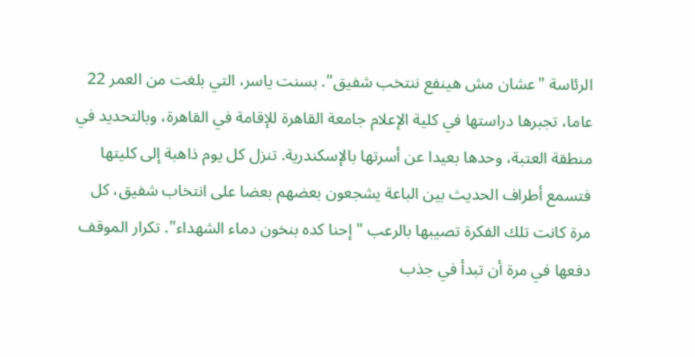الرئاسة "عشان مش هينفع ننتخب شفيق". بسنت ياسر، التي بلغت من العمر 22 عاما، تجبرها دراستها في كلية الإعلام جامعة القاهرة للإقامة في القاهرة، وبالتحديد في منطقة العتبة، وحدها بعيدا عن أسرتها بالإسكندرية. تنزل كل يوم ذاهبة إلى كليتها فتسمع أطراف الحديث بين الباعة يشجعون بعضهم بعضا على انتخاب شفيق، كل مرة كانت تلك الفكرة تصيبها بالرعب "إحنا كده بنخون دماء الشهداء". تكرار الموقف دفعها في مرة أن تبدأ في جذب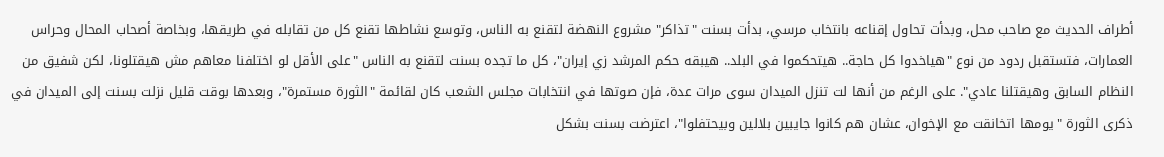أطراف الحديث مع صاحب محل، وبدأت تحاول إقناعه بانتخاب مرسي، بدأت بسنت "تذاكر" مشروع النهضة لتقنع به الناس، وتوسع نشاطها تقنع كل من تقابله في طريقها، وبخاصة أصحاب المحال وحراس العمارات، فتستقبل ردود من نوع "هياخدوا كل حاجة.. هيتحكموا في البلد.. هيبقه حكم المرشد زي إيران"، كل ما تجده بسنت لتقنع به الناس "على الأقل لو اختلفنا معاهم مش هيقتلونا، لكن شفيق من النظام السابق وهيقتلنا عادي". على الرغم من أنها لت تنزل الميدان سوى مرات عدة، فإن صوتها في انتخابات مجلس الشعب كان لقائمة "الثورة مستمرة"، وبعدها بوقت قليل نزلت بسنت إلى الميدان في ذكرى الثورة "يومها اتخانقت مع الإخوان، عشان هم كانوا جايبين بلالين وبيحتفلوا"، اعترضت بسنت بشكل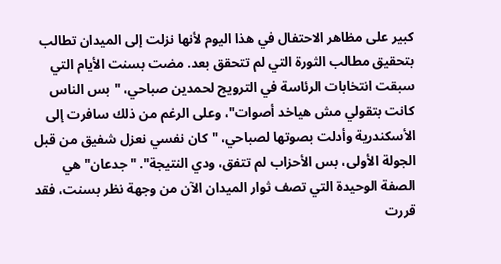كبير على مظاهر الاحتفال في هذا اليوم لأنها نزلت إلى الميدان تطالب بتحقيق مطالب الثورة التي لم تتحقق بعد. مضت بسنت الأيام التي سبقت انتخابات الرئاسة في الترويج لحمدين صباحي، "بس الناس كانت بتقولي مش هياخد أصوات"، وعلى الرغم من ذلك سافرت إلى الأسكندرية وأدلت بصوتها لصباحي، "كان نفسي نعزل شفيق من قبل الجولة الأولى، بس الأحزاب لم تتفق، ودي النتيجة". "جدعان" هي الصفة الوحيدة التي تصف ثوار الميدان الآن من وجهة نظر بسنت، فقد قررت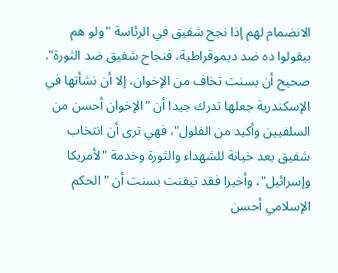الانضمام لهم إذا نجح شفيق في الرئاسة "ولو هم بيقولوا ده ضد ديموقراطية، فنجاح شفيق ضد الثورة". صحيح أن بسنت تخاف من الإخوان، إلا أن نشأتها في الإسكندرية جعلها تدرك جيدا أن "الإخوان أحسن من السلفيين وأكيد من الفلول"، فهي ترى أن انتخاب شفيق يعد خيانة للشهداء والثورة وخدمة "لأمريكا وإسرائيل"، وأخيرا فقد تيقنت بسنت أن "الحكم الإسلامي أحسن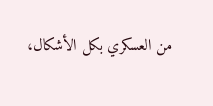من العسكري بكل الأشكال،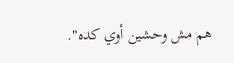هم مش وحشين أوي كده".